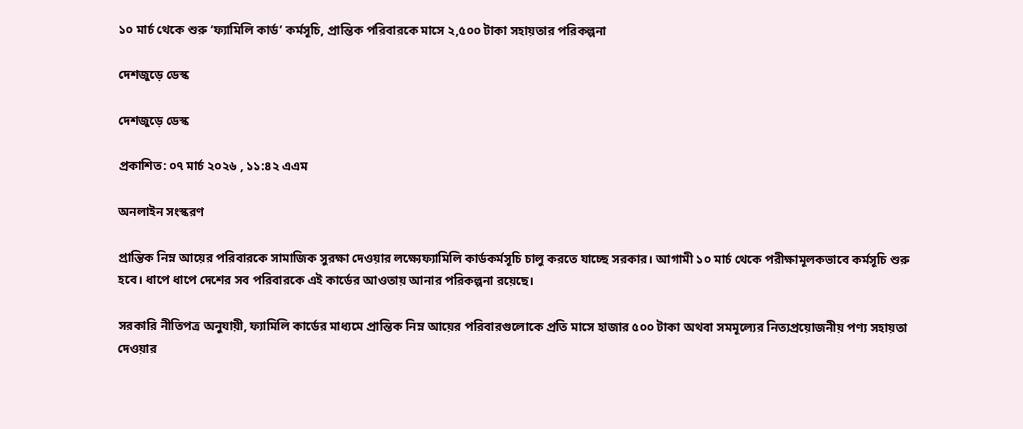১০ মার্চ থেকে শুরু ‘ফ্যামিলি কার্ড’ কর্মসূচি, প্রান্তিক পরিবারকে মাসে ২,৫০০ টাকা সহায়তার পরিকল্পনা

দেশজুড়ে ডেস্ক

দেশজুড়ে ডেস্ক

প্রকাশিত: ০৭ মার্চ ২০২৬ , ১১:৪২ এএম

অনলাইন সংস্করণ

প্রান্তিক নিম্ন আয়ের পরিবারকে সামাজিক সুরক্ষা দেওয়ার লক্ষ্যেফ্যামিলি কার্ডকর্মসূচি চালু করতে যাচ্ছে সরকার। আগামী ১০ মার্চ থেকে পরীক্ষামূলকভাবে কর্মসূচি শুরু হবে। ধাপে ধাপে দেশের সব পরিবারকে এই কার্ডের আওতায় আনার পরিকল্পনা রয়েছে।

সরকারি নীতিপত্র অনুযায়ী, ফ্যামিলি কার্ডের মাধ্যমে প্রান্তিক নিম্ন আয়ের পরিবারগুলোকে প্রতি মাসে হাজার ৫০০ টাকা অথবা সমমূল্যের নিত্যপ্রয়োজনীয় পণ্য সহায়তা দেওয়ার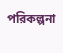পরিকল্পনা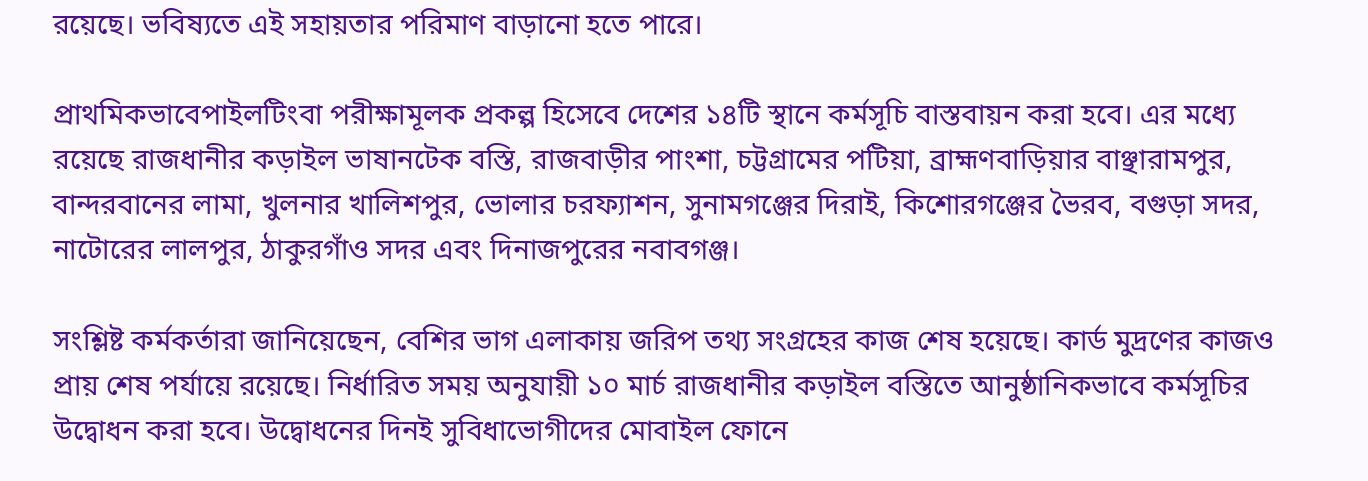রয়েছে। ভবিষ্যতে এই সহায়তার পরিমাণ বাড়ানো হতে পারে।

প্রাথমিকভাবেপাইলটিংবা পরীক্ষামূলক প্রকল্প হিসেবে দেশের ১৪টি স্থানে কর্মসূচি বাস্তবায়ন করা হবে। এর মধ্যে রয়েছে রাজধানীর কড়াইল ভাষানটেক বস্তি, রাজবাড়ীর পাংশা, চট্টগ্রামের পটিয়া, ব্রাহ্মণবাড়িয়ার বাঞ্ছারামপুর, বান্দরবানের লামা, খুলনার খালিশপুর, ভোলার চরফ্যাশন, সুনামগঞ্জের দিরাই, কিশোরগঞ্জের ভৈরব, বগুড়া সদর, নাটোরের লালপুর, ঠাকুরগাঁও সদর এবং দিনাজপুরের নবাবগঞ্জ।

সংশ্লিষ্ট কর্মকর্তারা জানিয়েছেন, বেশির ভাগ এলাকায় জরিপ তথ্য সংগ্রহের কাজ শেষ হয়েছে। কার্ড মুদ্রণের কাজও প্রায় শেষ পর্যায়ে রয়েছে। নির্ধারিত সময় অনুযায়ী ১০ মার্চ রাজধানীর কড়াইল বস্তিতে আনুষ্ঠানিকভাবে কর্মসূচির উদ্বোধন করা হবে। উদ্বোধনের দিনই সুবিধাভোগীদের মোবাইল ফোনে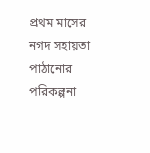প্রথম মাসের নগদ সহায়তা পাঠানোর পরিকল্পনা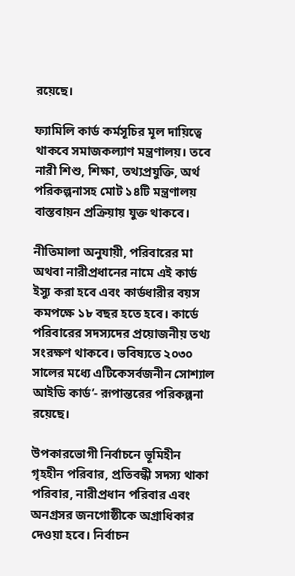রয়েছে।

ফ্যামিলি কার্ড কর্মসূচির মূল দায়িত্বে থাকবে সমাজকল্যাণ মন্ত্রণালয়। তবে নারী শিশু, শিক্ষা, তথ্যপ্রযুক্তি, অর্থ পরিকল্পনাসহ মোট ১৪টি মন্ত্রণালয় বাস্তবায়ন প্রক্রিয়ায় যুক্ত থাকবে।

নীতিমালা অনুযায়ী, পরিবারের মা অথবা নারীপ্রধানের নামে এই কার্ড ইস্যু করা হবে এবং কার্ডধারীর বয়স কমপক্ষে ১৮ বছর হতে হবে। কার্ডে পরিবারের সদস্যদের প্রয়োজনীয় তথ্য সংরক্ষণ থাকবে। ভবিষ্যতে ২০৩০ সালের মধ্যে এটিকেসর্বজনীন সোশ্যাল আইডি কার্ড’- রূপান্তরের পরিকল্পনা রয়েছে।

উপকারভোগী নির্বাচনে ভূমিহীন গৃহহীন পরিবার, প্রতিবন্ধী সদস্য থাকা পরিবার, নারীপ্রধান পরিবার এবং অনগ্রসর জনগোষ্ঠীকে অগ্রাধিকার দেওয়া হবে। নির্বাচন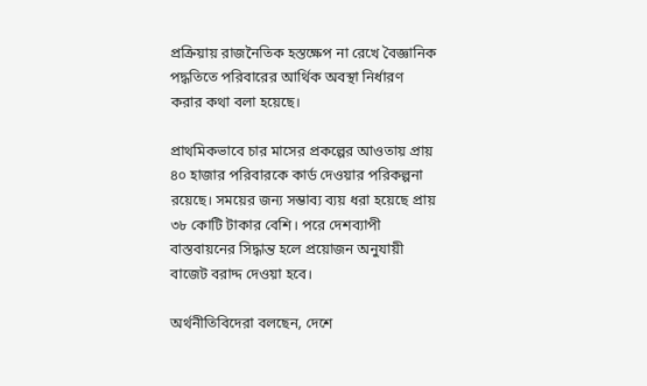প্রক্রিয়ায় রাজনৈতিক হস্তক্ষেপ না রেখে বৈজ্ঞানিক পদ্ধতিতে পরিবারের আর্থিক অবস্থা নির্ধারণ করার কথা বলা হয়েছে।

প্রাথমিকভাবে চার মাসের প্রকল্পের আওতায় প্রায় ৪০ হাজার পরিবারকে কার্ড দেওয়ার পরিকল্পনা রয়েছে। সময়ের জন্য সম্ভাব্য ব্যয় ধরা হয়েছে প্রায় ৩৮ কোটি টাকার বেশি। পরে দেশব্যাপী বাস্তবায়নের সিদ্ধান্ত হলে প্রয়োজন অনুযায়ী বাজেট বরাদ্দ দেওয়া হবে।

অর্থনীতিবিদেরা বলছেন, দেশে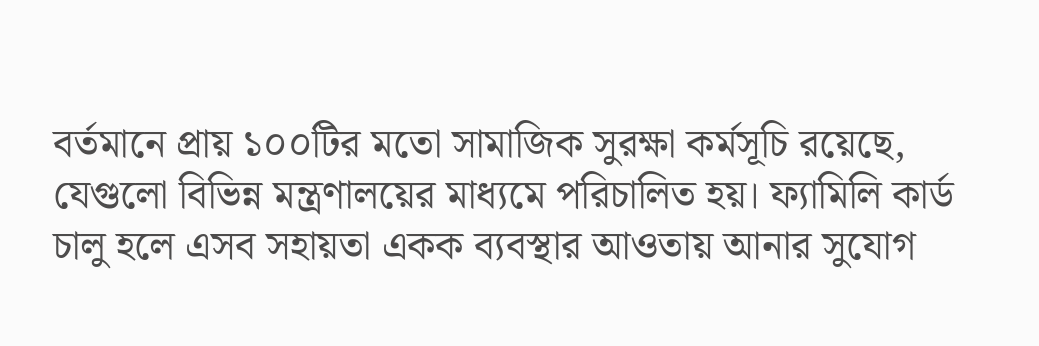বর্তমানে প্রায় ১০০টির মতো সামাজিক সুরক্ষা কর্মসূচি রয়েছে, যেগুলো বিভিন্ন মন্ত্রণালয়ের মাধ্যমে পরিচালিত হয়। ফ্যামিলি কার্ড চালু হলে এসব সহায়তা একক ব্যবস্থার আওতায় আনার সুযোগ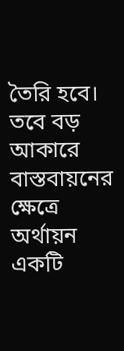তৈরি হবে। তবে বড় আকারে বাস্তবায়নের ক্ষেত্রে অর্থায়ন একটি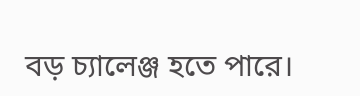বড় চ্যালেঞ্জ হতে পারে।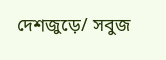দেশজুড়ে/ সবুজ